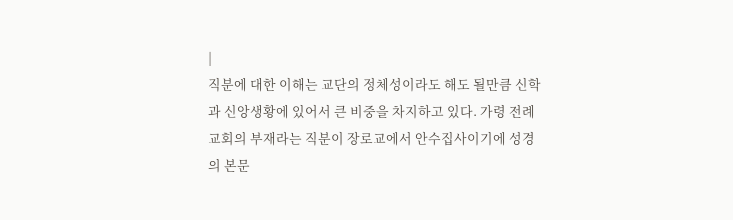|
직분에 대한 이해는 교단의 정체성이라도 해도 될만큼 신학과 신앙생황에 있어서 큰 비중을 차지하고 있다. 가령 전례교회의 부재라는 직분이 장로교에서 안수집사이기에 성경의 본문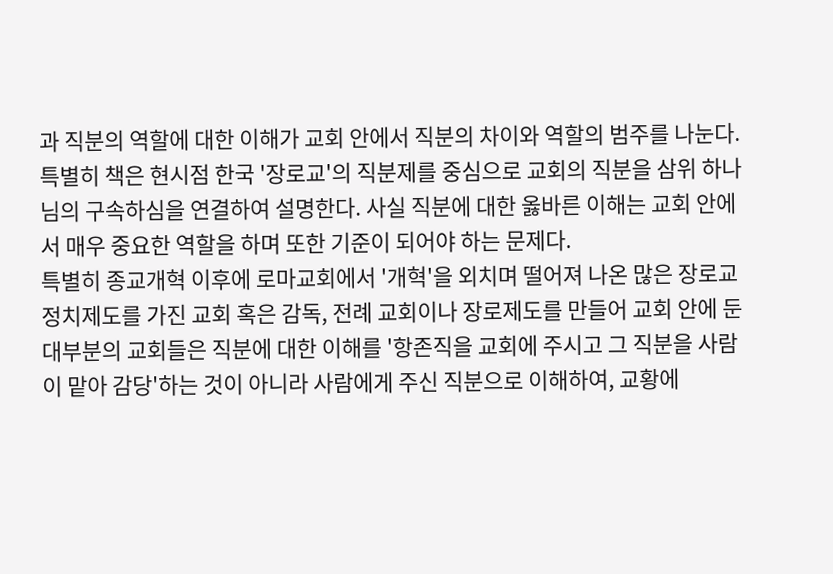과 직분의 역할에 대한 이해가 교회 안에서 직분의 차이와 역할의 범주를 나눈다.
특별히 책은 현시점 한국 '장로교'의 직분제를 중심으로 교회의 직분을 삼위 하나님의 구속하심을 연결하여 설명한다. 사실 직분에 대한 옳바른 이해는 교회 안에서 매우 중요한 역할을 하며 또한 기준이 되어야 하는 문제다.
특별히 종교개혁 이후에 로마교회에서 '개혁'을 외치며 떨어져 나온 많은 장로교 정치제도를 가진 교회 혹은 감독, 전례 교회이나 장로제도를 만들어 교회 안에 둔 대부분의 교회들은 직분에 대한 이해를 '항존직을 교회에 주시고 그 직분을 사람이 맡아 감당'하는 것이 아니라 사람에게 주신 직분으로 이해하여, 교황에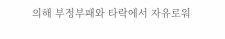의해 부정부패와 타락에서 자유로워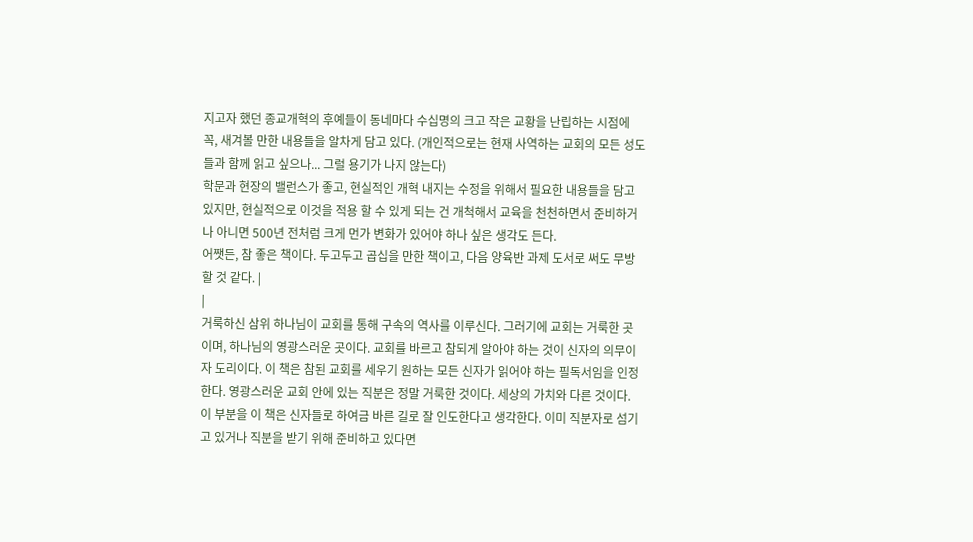지고자 했던 종교개혁의 후예들이 동네마다 수십명의 크고 작은 교황을 난립하는 시점에 꼭, 새겨볼 만한 내용들을 알차게 담고 있다. (개인적으로는 현재 사역하는 교회의 모든 성도들과 함께 읽고 싶으나... 그럴 용기가 나지 않는다)
학문과 현장의 밸런스가 좋고, 현실적인 개혁 내지는 수정을 위해서 필요한 내용들을 담고 있지만, 현실적으로 이것을 적용 할 수 있게 되는 건 개척해서 교육을 천천하면서 준비하거나 아니면 500년 전처럼 크게 먼가 변화가 있어야 하나 싶은 생각도 든다.
어쨋든, 참 좋은 책이다. 두고두고 곱십을 만한 책이고, 다음 양육반 과제 도서로 써도 무방 할 것 같다. |
|
거룩하신 삼위 하나님이 교회를 통해 구속의 역사를 이루신다. 그러기에 교회는 거룩한 곳이며, 하나님의 영광스러운 곳이다. 교회를 바르고 참되게 알아야 하는 것이 신자의 의무이자 도리이다. 이 책은 참된 교회를 세우기 원하는 모든 신자가 읽어야 하는 필독서임을 인정한다. 영광스러운 교회 안에 있는 직분은 정말 거룩한 것이다. 세상의 가치와 다른 것이다. 이 부분을 이 책은 신자들로 하여금 바른 길로 잘 인도한다고 생각한다. 이미 직분자로 섬기고 있거나 직분을 받기 위해 준비하고 있다면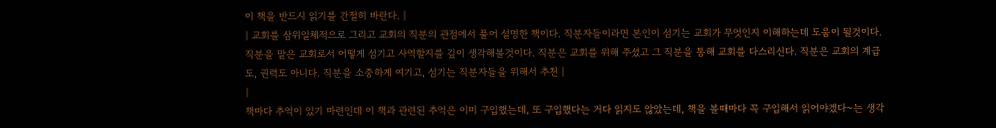이 책을 반드시 읽기를 간절히 바란다. |
| 교회를 삼위일체적으로 그리고 교회의 직분의 관점에서 풀어 설명한 책이다. 직분자들이라면 본인이 섬기는 교회가 무엇인지 이해하는데 도움이 될것이다. 직분을 맡은 교회로서 어떻게 섬기고 사역할지를 깊이 생각해볼것이다. 직분은 교회를 위해 주셨고 그 직분을 통해 교회를 다스리신다. 직분은 교회의 계급도, 권력도 아니다. 직분을 소중하게 여기고, 섬기는 직분자들을 위해서 추천 |
|
책마다 추억이 있기 마련인데 이 책과 관련된 추억은 이미 구입했는데, 또 구입했다는 거다 읽지도 않았는데, 책을 볼때마다 꼭 구입해서 읽어야겠다~는 생각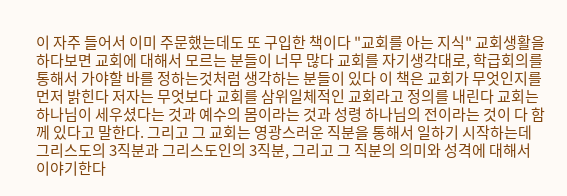이 자주 들어서 이미 주문했는데도 또 구입한 책이다 "교회를 아는 지식" 교회생활을 하다보면 교회에 대해서 모르는 분들이 너무 많다 교회를 자기생각대로, 학급회의를 통해서 가야할 바를 정하는것처럼 생각하는 분들이 있다 이 책은 교회가 무엇인지를 먼저 밝힌다 저자는 무엇보다 교회를 삼위일체적인 교회라고 정의를 내린다 교회는 하나님이 세우셨다는 것과 예수의 몸이라는 것과 성령 하나님의 전이라는 것이 다 함께 있다고 말한다. 그리고 그 교회는 영광스러운 직분을 통해서 일하기 시작하는데 그리스도의 3직분과 그리스도인의 3직분, 그리고 그 직분의 의미와 성격에 대해서 이야기한다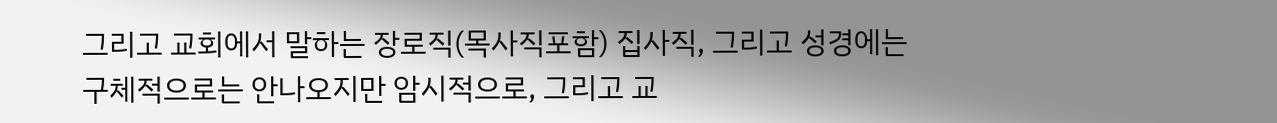그리고 교회에서 말하는 장로직(목사직포함) 집사직, 그리고 성경에는 구체적으로는 안나오지만 암시적으로, 그리고 교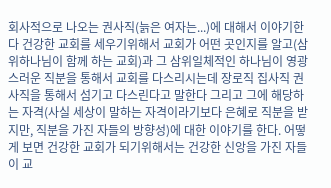회사적으로 나오는 권사직(늙은 여자는...)에 대해서 이야기한다 건강한 교회를 세우기위해서 교회가 어떤 곳인지를 알고(삼위하나님이 함께 하는 교회)과 그 삼위일체적인 하나님이 영광스러운 직분을 통해서 교회를 다스리시는데 장로직 집사직 권사직을 통해서 섬기고 다스린다고 말한다 그리고 그에 해당하는 자격(사실 세상이 말하는 자격이라기보다 은혜로 직분을 받지만, 직분을 가진 자들의 방향성)에 대한 이야기를 한다. 어떻게 보면 건강한 교회가 되기위해서는 건강한 신앙을 가진 자들이 교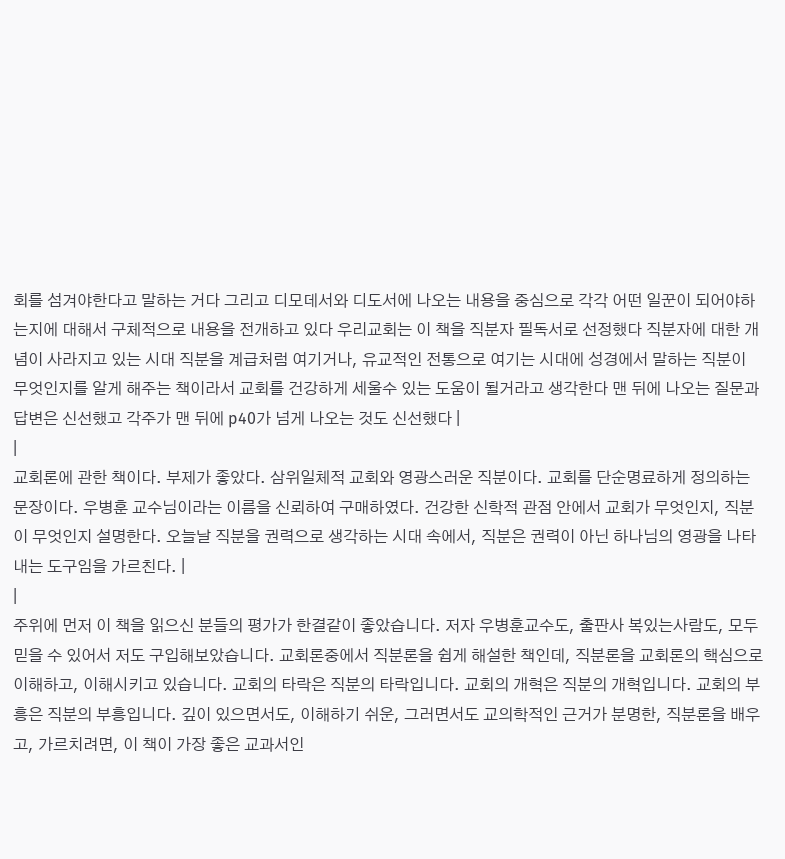회를 섬겨야한다고 말하는 거다 그리고 디모데서와 디도서에 나오는 내용을 중심으로 각각 어떤 일꾼이 되어야하는지에 대해서 구체적으로 내용을 전개하고 있다 우리교회는 이 책을 직분자 필독서로 선정했다 직분자에 대한 개념이 사라지고 있는 시대 직분을 계급처럼 여기거나, 유교적인 전통으로 여기는 시대에 성경에서 말하는 직분이 무엇인지를 알게 해주는 책이라서 교회를 건강하게 세울수 있는 도움이 될거라고 생각한다 맨 뒤에 나오는 질문과 답변은 신선했고 각주가 맨 뒤에 p40가 넘게 나오는 것도 신선했다 |
|
교회론에 관한 책이다. 부제가 좋았다. 삼위일체적 교회와 영광스러운 직분이다. 교회를 단순명료하게 정의하는 문장이다. 우병훈 교수님이라는 이름을 신뢰하여 구매하였다. 건강한 신학적 관점 안에서 교회가 무엇인지, 직분이 무엇인지 설명한다. 오늘날 직분을 권력으로 생각하는 시대 속에서, 직분은 권력이 아닌 하나님의 영광을 나타내는 도구임을 가르친다. |
|
주위에 먼저 이 책을 읽으신 분들의 평가가 한결같이 좋았습니다. 저자 우병훈교수도, 출판사 복있는사람도, 모두 믿을 수 있어서 저도 구입해보았습니다. 교회론중에서 직분론을 쉽게 해설한 책인데, 직분론을 교회론의 핵심으로 이해하고, 이해시키고 있습니다. 교회의 타락은 직분의 타락입니다. 교회의 개혁은 직분의 개혁입니다. 교회의 부흥은 직분의 부흥입니다. 깊이 있으면서도, 이해하기 쉬운, 그러면서도 교의학적인 근거가 분명한, 직분론을 배우고, 가르치려면, 이 책이 가장 좋은 교과서인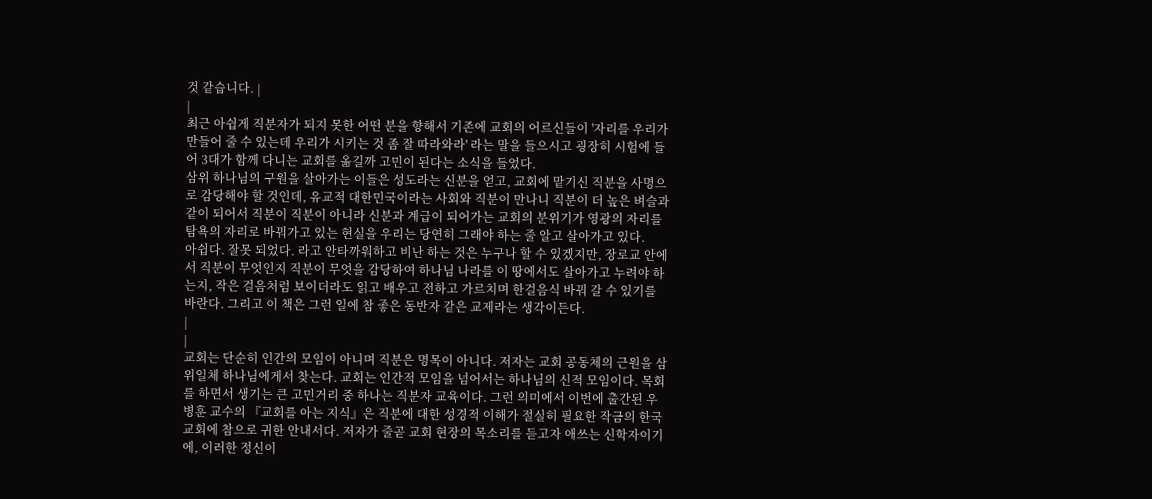것 같습니다. |
|
최근 아쉽게 직분자가 되지 못한 어떤 분을 향해서 기존에 교회의 어르신들이 '자리를 우리가 만들어 줄 수 있는데 우리가 시키는 것 좀 잘 따라와라' 라는 말을 들으시고 굉장히 시험에 들어 3대가 함께 다니는 교회를 옮길까 고민이 된다는 소식을 들었다.
삼위 하나님의 구원을 살아가는 이들은 성도라는 신분을 얻고, 교회에 맡기신 직분을 사명으로 감당해야 할 것인데, 유교적 대한민국이라는 사회와 직분이 만나니 직분이 더 높은 벼슬과 같이 되어서 직분이 직분이 아니라 신분과 계급이 되어가는 교회의 분위기가 영광의 자리를 탐욕의 자리로 바꿔가고 있는 현실을 우리는 당연히 그래야 하는 줄 알고 살아가고 있다.
아쉽다. 잘못 되었다. 라고 안타까워하고 비난 하는 것은 누구나 할 수 있겠지만, 장로교 안에서 직분이 무엇인지 직분이 무엇을 감당하여 하나님 나라를 이 땅에서도 살아가고 누려야 하는지, 작은 걸음처럼 보이더라도 읽고 배우고 전하고 가르치며 한걸음식 바꿔 갈 수 있기를 바란다. 그리고 이 책은 그런 일에 참 좋은 동반자 같은 교제라는 생각이든다.
|
|
교회는 단순히 인간의 모임이 아니며 직분은 명목이 아니다. 저자는 교회 공동체의 근원을 삼위일체 하나님에게서 찾는다. 교회는 인간적 모임을 넘어서는 하나님의 신적 모임이다. 목회를 하면서 생기는 큰 고민거리 중 하나는 직분자 교육이다. 그런 의미에서 이번에 출간된 우병훈 교수의 『교회를 아는 지식』은 직분에 대한 성경적 이해가 절실히 필요한 작금의 한국 교회에 참으로 귀한 안내서다. 저자가 줄곧 교회 현장의 목소리를 듣고자 애쓰는 신학자이기에, 이러한 정신이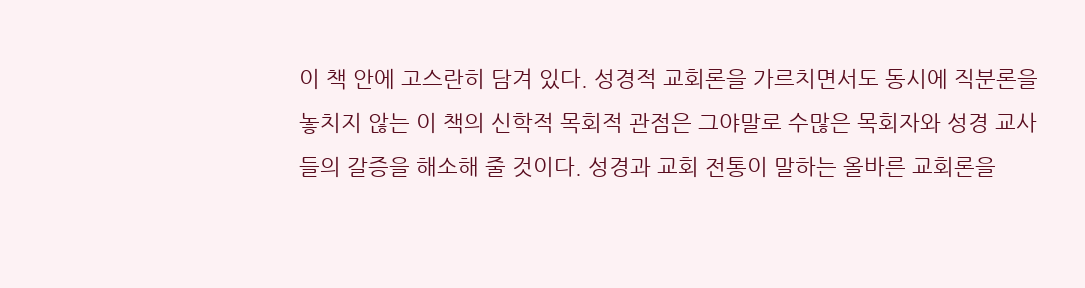이 책 안에 고스란히 담겨 있다. 성경적 교회론을 가르치면서도 동시에 직분론을 놓치지 않는 이 책의 신학적 목회적 관점은 그야말로 수많은 목회자와 성경 교사들의 갈증을 해소해 줄 것이다. 성경과 교회 전통이 말하는 올바른 교회론을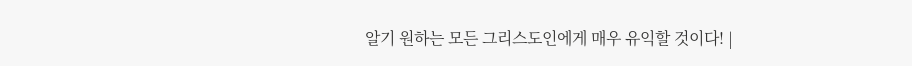알기 원하는 모든 그리스도인에게 매우 유익할 것이다! |